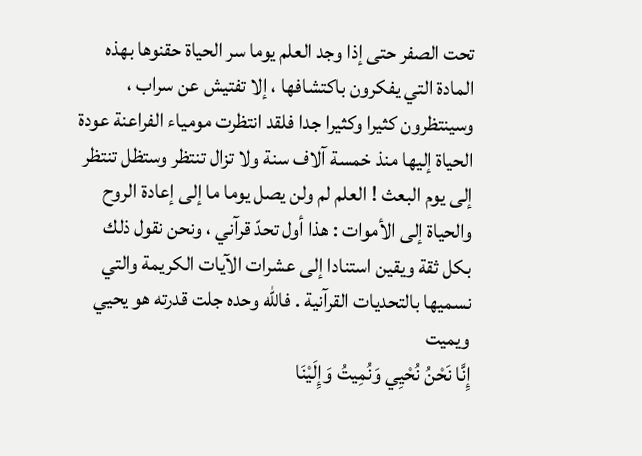تحت الصفر حتى إذا وجد العلم يوما سر الحياة حقنوها بهذه المادة التي يفكرون باكتشافها ، إلا تفتيش عن سراب ، وسينتظرون كثيرا وكثيرا جدا فلقد انتظرت مومياء الفراعنة عودة الحياة إليها منذ خمسة آلاف سنة ولا تزال تنتظر وستظل تنتظر إلى يوم البعث ! العلم لم ولن يصل يوما ما إلى إعادة الروح والحياة إلى الأموات : هذا أول تحدّ قرآني ، ونحن نقول ذلك بكل ثقة ويقين استنادا إلى عشرات الآيات الكريمة والتي نسميها بالتحديات القرآنية . فاللّه وحده جلت قدرته هو يحيي ويميت
إِنَّا نَحْنُ نُحْيِي وَنُمِيتُ وَإِلَيْنَا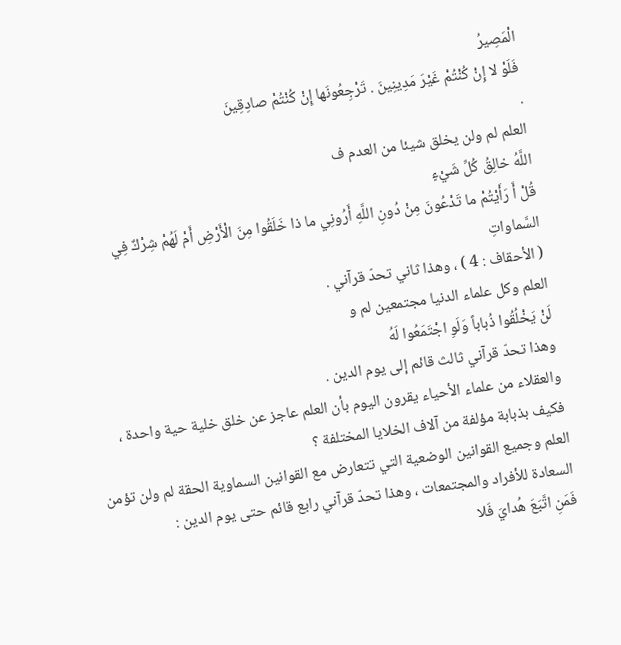الْمَصِيرُ
فَلَوْ لا إِنْ كُنْتُمْ غَيْرَ مَدِينِينَ . تَرْجِعُونَها إِنْ كُنْتُمْ صادِقِينَ
.
العلم لم ولن يخلق شيئا من العدم ف
اللَّهُ خالِقُ كُلِّ شَيْءٍ
قُلْ أَ رَأَيْتُمْ ما تَدْعُونَ مِنْ دُونِ اللَّهِ أَرُونِي ما ذا خَلَقُوا مِنَ الْأَرْضِ أَمْ لَهُمْ شِرْكٌ فِي السَّماواتِ
( الأحقاف : 4 ) ، وهذا ثاني تحدّ قرآني .
العلم وكل علماء الدنيا مجتمعين لم و
لَنْ يَخْلُقُوا ذُباباً وَلَوِ اجْتَمَعُوا لَهُ
وهذا تحدّ قرآني ثالث قائم إلى يوم الدين .
والعقلاء من علماء الأحياء يقرون اليوم بأن العلم عاجز عن خلق خلية حية واحدة ، فكيف بذبابة مؤلفة من آلاف الخلايا المختلفة ؟
العلم وجميع القوانين الوضعية التي تتعارض مع القوانين السماوية الحقة لم ولن تؤمن السعادة للأفراد والمجتمعات ، وهذا تحدّ قرآني رابع قائم حتى يوم الدين :
فَمَنِ اتَّبَعَ هُدايَ فَلا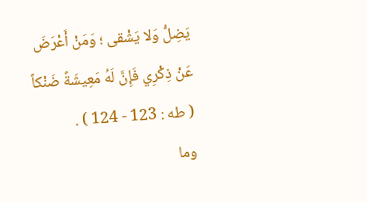يَضِلُّ وَلا يَشْقى ؛ وَمَنْ أَعْرَضَ عَنْ ذِكْرِي فَإِنَّ لَهُ مَعِيشَةً ضَنْكاً
( طه : 123 - 124 ) .
وما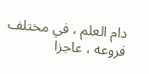دام العلم ، في مختلف فروعه ، عاجزا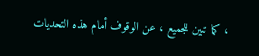، كما تبين للجميع ، عن الوقوف أمام هذه التحديات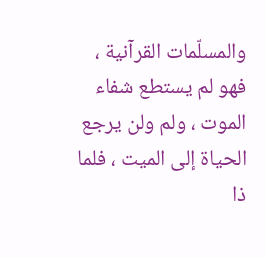والمسلّمات القرآنية ، فهو لم يستطع شفاء الموت ، ولم ولن يرجع الحياة إلى الميت ، فلما ذا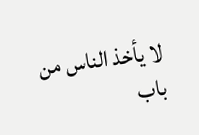لا يأخذ الناس من باب